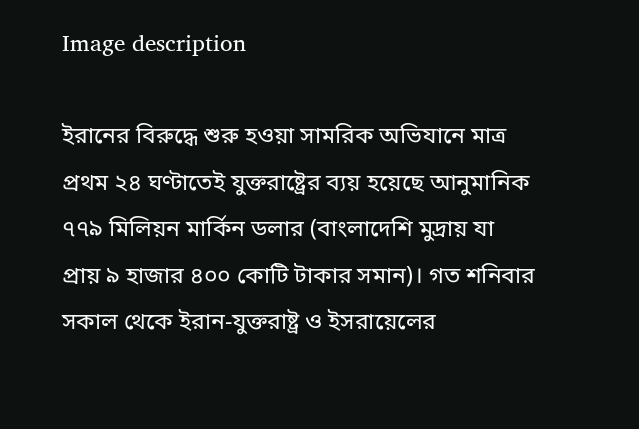Image description

ইরানের বিরুদ্ধে শুরু হওয়া সামরিক অভিযানে মাত্র প্রথম ২৪ ঘণ্টাতেই যুক্তরাষ্ট্রের ব্যয় হয়েছে আনুমানিক ৭৭৯ মিলিয়ন মার্কিন ডলার (বাংলাদেশি মুদ্রায় যা প্রায় ৯ হাজার ৪০০ কোটি টাকার সমান)। গত শনিবার সকাল থেকে ইরান-যুক্তরাষ্ট্র ও ইসরায়েলের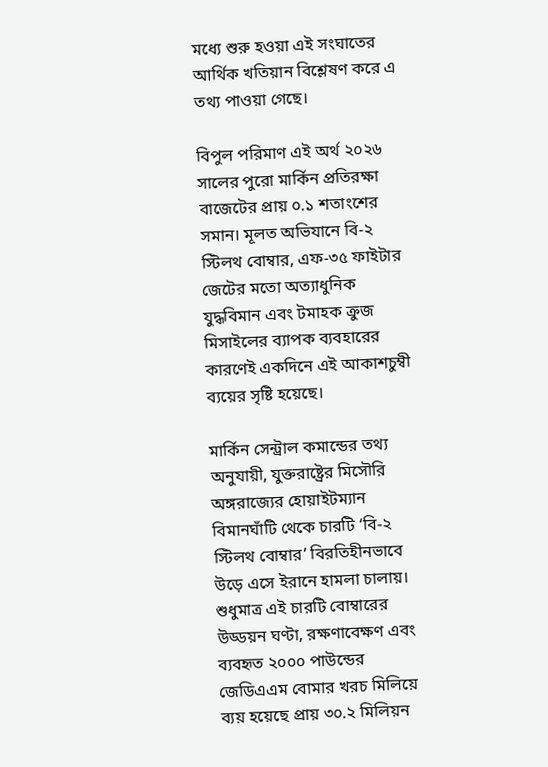মধ্যে শুরু হওয়া এই সংঘাতের আর্থিক খতিয়ান বিশ্লেষণ করে এ তথ্য পাওয়া গেছে।

বিপুল পরিমাণ এই অর্থ ২০২৬ সালের পুরো মার্কিন প্রতিরক্ষা বাজেটের প্রায় ০.১ শতাংশের সমান। মূলত অভিযানে বি-২ স্টিলথ বোম্বার, এফ-৩৫ ফাইটার জেটের মতো অত্যাধুনিক যুদ্ধবিমান এবং টমাহক ক্রুজ মিসাইলের ব্যাপক ব্যবহারের কারণেই একদিনে এই আকাশচুম্বী ব্যয়ের সৃষ্টি হয়েছে।

মার্কিন সেন্ট্রাল কমান্ডের তথ্য অনুযায়ী, যুক্তরাষ্ট্রের মিসৌরি অঙ্গরাজ্যের হোয়াইটম্যান বিমানঘাঁটি থেকে চারটি ‘বি-২ স্টিলথ বোম্বার’ বিরতিহীনভাবে উড়ে এসে ইরানে হামলা চালায়। শুধুমাত্র এই চারটি বোম্বারের উড্ডয়ন ঘণ্টা, রক্ষণাবেক্ষণ এবং ব্যবহৃত ২০০০ পাউন্ডের জেডিএএম বোমার খরচ মিলিয়ে ব্যয় হয়েছে প্রায় ৩০.২ মিলিয়ন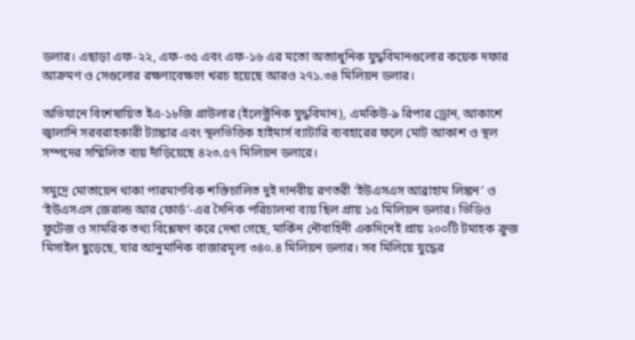ডলার। এছাড়া এফ-২২, এফ-৩৫ এবং এফ-১৬ এর মতো অত্যাধুনিক যুদ্ধবিমানগুলোর কয়েক দফার আক্রমণ ও সেগুলোর রক্ষণাবেক্ষণে খরচ হয়েছে আরও ২৭১.৩৪ মিলিয়ন ডলার।

অভিযানে বিশেষায়িত ইএ-১৮জি গ্রাউলার (ইলেক্ট্রনিক যুদ্ধবিমান), এমকিউ-৯ রিপার ড্রোন, আকাশে জ্বালানি সরবরাহকারী ট্যাঙ্কার এবং স্থলভিত্তিক হাইমার্স ব্যাটারি ব্যবহারের ফলে মোট আকাশ ও স্থল সম্পদের সম্মিলিত ব্যয় দাঁড়িয়েছে ৪২৩.৫৭ মিলিয়ন ডলারে।

সমুদ্রে মোতায়েন থাকা পারমাণবিক শক্তিচালিত দুই দানবীয় রণতরী ‘ইউএসএস আব্রাহাম লিঙ্কন’ ও ‘ইউএসএস জেরাল্ড আর ফোর্ড’-এর দৈনিক পরিচালনা ব্যয় ছিল প্রায় ১৫ মিলিয়ন ডলার। ভিডিও ফুটেজ ও সামরিক তথ্য বিশ্লেষণ করে দেখা গেছে, মার্কিন নৌবাহিনী একদিনেই প্রায় ২০০টি টমাহক ক্রুজ মিসাইল ছুড়েছে, যার আনুমানিক বাজারমূল্য ৩৪০.৪ মিলিয়ন ডলার। সব মিলিয়ে যুদ্ধের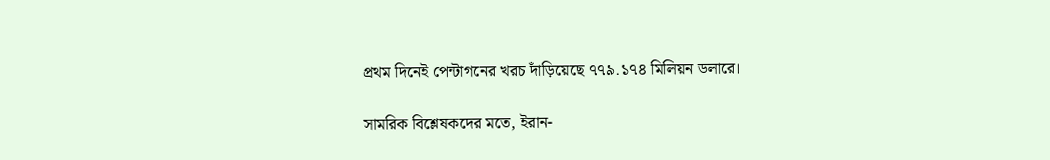প্রথম দিনেই পেন্টাগনের খরচ দাঁড়িয়েছে ৭৭৯.১৭৪ মিলিয়ন ডলারে।

সামরিক বিশ্লেষকদের মতে, ইরান-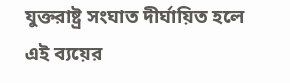যুক্তরাষ্ট্র সংঘাত দীর্ঘায়িত হলে এই ব্যয়ের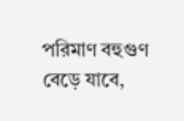পরিমাণ বহুগুণ বেড়ে যাবে,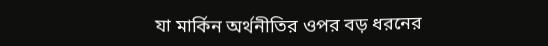যা মার্কিন অর্থনীতির ওপর বড় ধরনের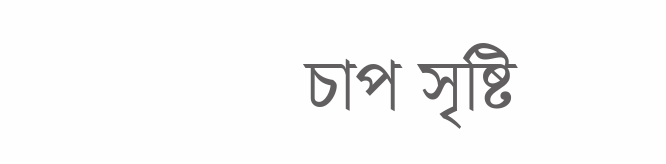চাপ সৃষ্টি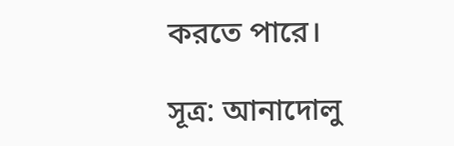করতে পারে।

সূত্র: আনাদোলু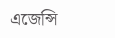এজেন্সি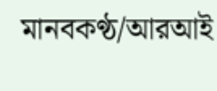মানবকণ্ঠ/আরআই